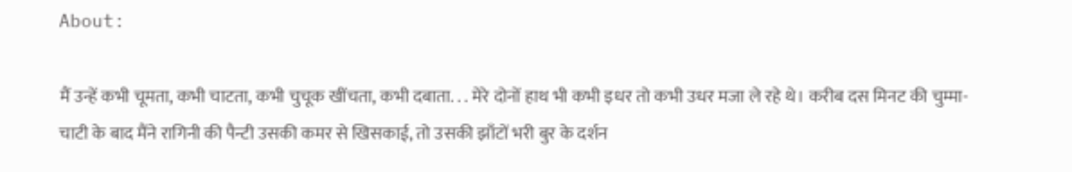About:

मैं उन्हें कभी चूमता, कभी चाटता, कभी चुचूक खींचता, कभी दबाता. . . मेरे दोनों हाथ भी कभी इधर तो कभी उधर मजा ले रहे थे। करीब दस मिनट की चुम्मा-चाटी के बाद मैंने रागिनी की पैन्टी उसकी कमर से खिसकाई, तो उसकी झाँटों भरी बुर के दर्शन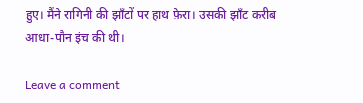हुए। मैंने रागिनी की झाँटों पर हाथ फ़ेरा। उसकी झाँट करीब आधा-पौन इंच की थी।

Leave a comment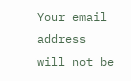Your email address will not be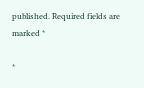published. Required fields are marked *

*